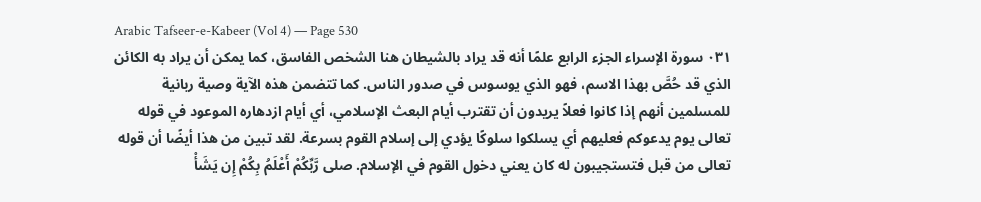Arabic Tafseer-e-Kabeer (Vol 4) — Page 530
۰۳۱ سورة الإسراء الجزء الرابع علمًا أنه قد يراد بالشيطان هنا الشخص الفاسق، كما يمكن أن يراد به الكائن الذي قد حُصَّ بهذا الاسم، فهو الذي يوسوس في صدور الناس. كما تتضمن هذه الآية وصية ربانية للمسلمين أنهم إذا كانوا فعلاً يريدون أن تقترب أيام البعث الإسلامي، أي أيام ازدهاره الموعود في قوله تعالى يوم يدعوكم فعليهم أي يسلكوا سلوكًا يؤدي إلى إسلام القوم بسرعة. لقد تبين من هذا أيضًا أن قوله تعالى من قبل فتستجيبون له كان يعني دخول القوم في الإسلام. صلى رَّبِّكُمْ أَعْلَمُ بِكُمْ إِن يَشَأْ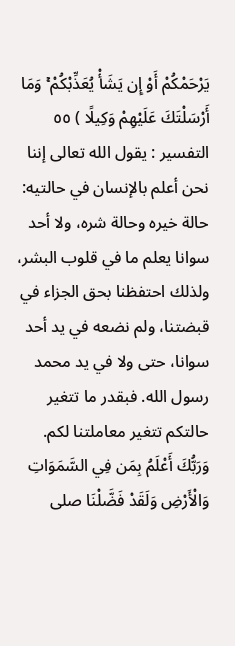يَرْحَمْكُمْ أَوْ إِن يَشَأْ يُعَذِّبْكُمْ ۚ وَمَا أَرْسَلْتَكَ عَلَيْهِمْ وَكِيلًا ) ٥٥ التفسير : يقول الله تعالى إننا نحن أعلم بالإنسان في حالتيه: حالة خيره وحالة شره، ولا أحد سوانا يعلم ما في قلوب البشر، ولذلك احتفظنا بحق الجزاء في قبضتنا، ولم نضعه في يد أحد سوانا، حتى ولا في يد محمد رسول الله. فبقدر ما تتغير حالتكم تتغير معاملتنا لكم. وَرَبُّكَ أَعْلَمُ بِمَن فِي السَّمَوَاتِ وَالْأَرْضِ وَلَقَدْ فَضَّلْنَا صلى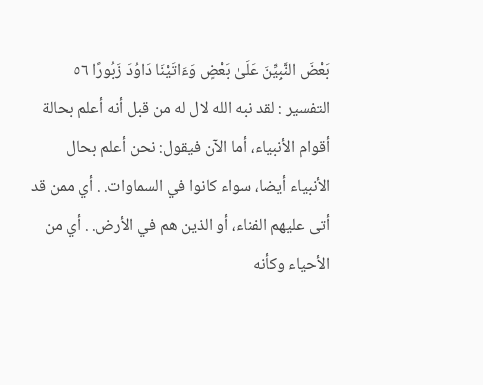بَعْضَ النَّبِيِّنَ عَلَىٰ بَعْضٍ وَءَاتَيْنَا دَاوُدَ زَبُورًا ٥٦ التفسير : لقد نبه الله لال له من قبل أنه أعلم بحالة أقوام الأنبياء، أما الآن فيقول: نحن أعلم بحال الأنبياء أيضا، سواء كانوا في السماوات. . أي ممن قد أتى عليهم الفناء، أو الذين هم في الأرض. . أي من الأحياء وكأنه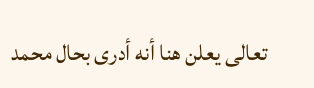تعالى يعلن هنا أنه أدرى بحال محمد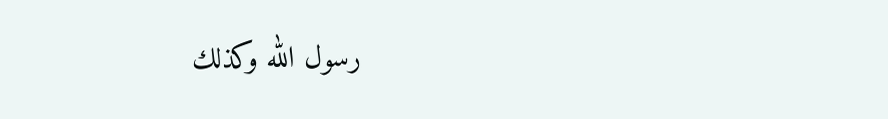رسول الله وكذلك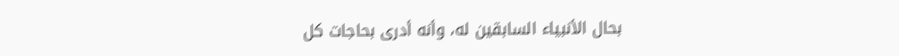بحال الأنبياء السابقين له، وأنه أدرى بحاجات كل